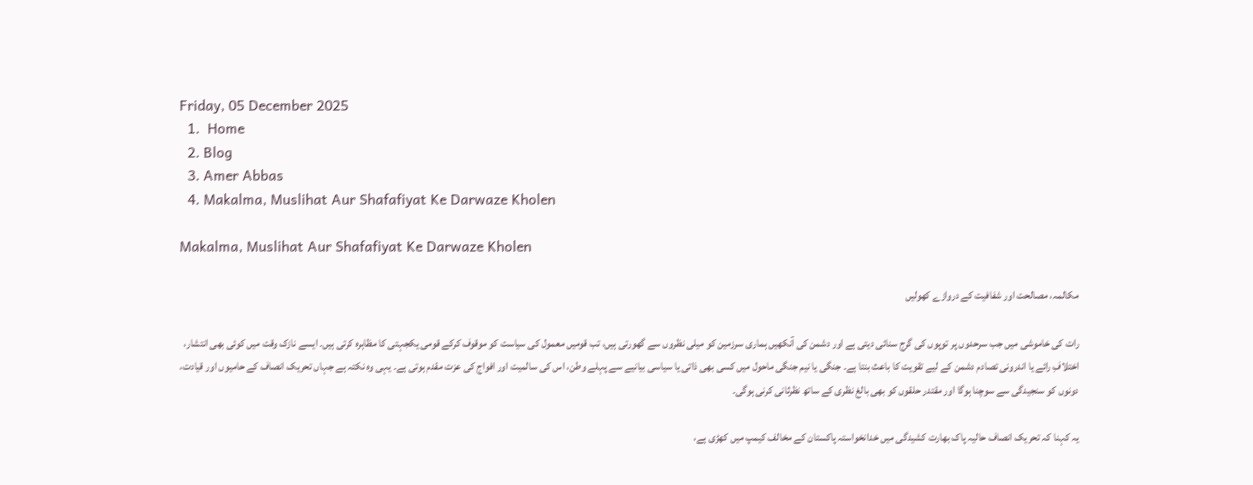Friday, 05 December 2025
  1.  Home
  2. Blog
  3. Amer Abbas
  4. Makalma, Muslihat Aur Shafafiyat Ke Darwaze Kholen

Makalma, Muslihat Aur Shafafiyat Ke Darwaze Kholen

مکالمہ، مصالحت اور شفافیت کے دروازے کھولیں

رات کی خاموشی میں جب سرحدوں پر توپوں کی گرج سنائی دیتی ہے اور دشمن کی آنکھیں ہماری سرزمین کو میلی نظروں سے گھورتی ہیں، تب قومیں معمول کی سیاست کو موقوف کرکے قومی یکجہتی کا مظاہرہ کرتی ہیں۔ ایسے نازک وقت میں کوئی بھی انتشار، اختلافِ رائے یا اندرونی تصادم دشمن کے لیے تقویت کا باعث بنتا ہے۔ جنگی یا نیم جنگی ماحول میں کسی بھی ذاتی یا سیاسی بیانیے سے پہلے وطن، اس کی سالمیت اور افواج کی عزت مقدم ہوتی ہے۔ یہی وہ نکتہ ہے جہاں تحریک انصاف کے حامیوں اور قیادت، دونوں کو سنجیدگی سے سوچنا ہوگا اور مقتدر حلقوں کو بھی بالغ نظری کے ساتھ نظرثانی کرنی ہوگی۔

یہ کہنا کہ تحریک انصاف حالیہ پاک بھارت کشیدگی میں خدانخواستہ پاکستان کے مخالف کیمپ میں کھڑی ہے،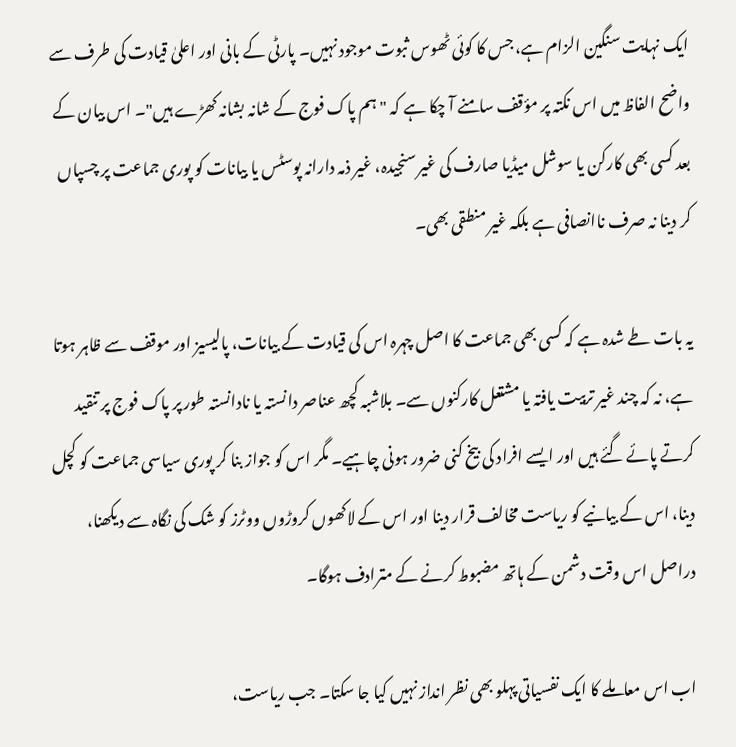ایک نہایت سنگین الزام ہے، جس کا کوئی ٹھوس ثبوت موجود نہیں۔ پارٹی کے بانی اور اعلیٰ قیادت کی طرف سے واضح الفاظ میں اس نکتہ پر مؤقف سامنے آ چکا ہے کہ "ہم پاک فوج کے شانہ بشانہ کھڑے ہیں"۔ اس بیان کے بعد کسی بھی کارکن یا سوشل میڈیا صارف کی غیر سنجیدہ، غیر ذمہ دارانہ پوسٹس یا بیانات کو پوری جماعت پر چسپاں کر دینا نہ صرف ناانصافی ہے بلکہ غیر منطقی بھی۔

یہ بات طے شدہ ہے کہ کسی بھی جماعت کا اصل چہرہ اس کی قیادت کے بیانات، پالیسیز اور موقف سے ظاہر ہوتا ہے، نہ کہ چند غیر تربیت یافتہ یا مشتعل کارکنوں سے۔ بلاشبہ کچھ عناصر دانستہ یا نادانستہ طور پر پاک فوج پر تنقید کرتے پائے گئے ہیں اور ایسے افراد کی بیخ کنی ضرور ہونی چاہیے۔ مگر اس کو جواز بنا کر پوری سیاسی جماعت کو کچل دینا، اس کے بیانیے کو ریاست مخالف قرار دینا اور اس کے لاکھوں کروڑوں ووٹرز کو شک کی نگاہ سے دیکھنا، دراصل اس وقت دشمن کے ہاتھ مضبوط کرنے کے مترادف ہوگا۔

اب اس معاملے کا ایک نفسیاتی پہلو بھی نظر انداز نہیں کیا جا سکتا۔ جب ریاست،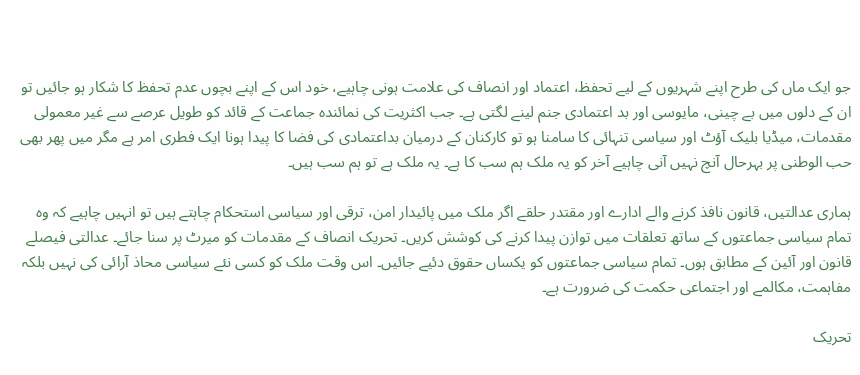جو ایک ماں کی طرح اپنے شہریوں کے لیے تحفظ، اعتماد اور انصاف کی علامت ہونی چاہیے، خود اس کے اپنے بچوں عدم تحفظ کا شکار ہو جائیں تو ان کے دلوں میں بے چینی، مایوسی اور بد اعتمادی جنم لینے لگتی ہے۔ جب اکثریت کی نمائندہ جماعت کے قائد کو طویل عرصے سے غیر معمولی مقدمات، میڈیا بلیک آؤٹ اور سیاسی تنہائی کا سامنا ہو تو کارکنان کے درمیان بداعتمادی کی فضا کا پیدا ہونا ایک فطری امر ہے مگر میں پھر بھی حب الوطنی پر بہرحال آنچ نہیں آنی چاہیے آخر کو یہ ملک ہم سب کا ہے۔ یہ ملک ہے تو ہم سب ہیں۔

ہماری عدالتیں، قانون نافذ کرنے والے ادارے اور مقتدر حلقے اگر ملک میں پائیدار امن، ترقی اور سیاسی استحکام چاہتے ہیں تو انہیں چاہیے کہ وہ تمام سیاسی جماعتوں کے ساتھ تعلقات میں توازن پیدا کرنے کی کوشش کریں۔ تحریک انصاف کے مقدمات کو میرٹ پر سنا جائے۔ عدالتی فیصلے قانون اور آئین کے مطابق ہوں۔ تمام سیاسی جماعتوں کو یکساں حقوق دئیے جائیں۔ اس وقت ملک کو کسی نئے سیاسی محاذ آرائی کی نہیں بلکہ مفاہمت، مکالمے اور اجتماعی حکمت کی ضرورت ہے۔

تحریک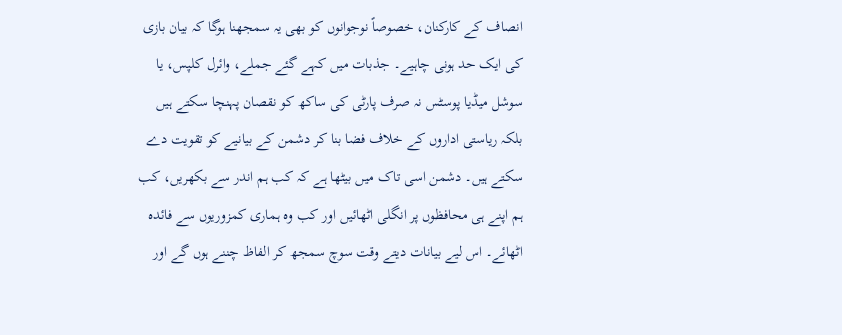انصاف کے کارکنان، خصوصاً نوجوانوں کو بھی یہ سمجھنا ہوگا کہ بیان بازی کی ایک حد ہونی چاہیے۔ جذبات میں کہے گئے جملے، وائرل کلپس، یا سوشل میڈیا پوسٹس نہ صرف پارٹی کی ساکھ کو نقصان پہنچا سکتے ہیں بلکہ ریاستی اداروں کے خلاف فضا بنا کر دشمن کے بیانیے کو تقویت دے سکتے ہیں۔ دشمن اسی تاک میں بیٹھا ہے کہ کب ہم اندر سے بکھریں، کب ہم اپنے ہی محافظوں پر انگلی اٹھائیں اور کب وہ ہماری کمزوریوں سے فائدہ اٹھائے۔ اس لیے بیانات دیتے وقت سوچ سمجھ کر الفاظ چننے ہوں گے اور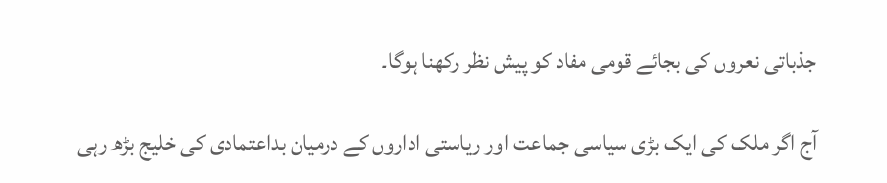جذباتی نعروں کی بجائے قومی مفاد کو پیش نظر رکھنا ہوگا۔

آج اگر ملک کی ایک بڑی سیاسی جماعت اور ریاستی اداروں کے درمیان بداعتمادی کی خلیج بڑھ رہی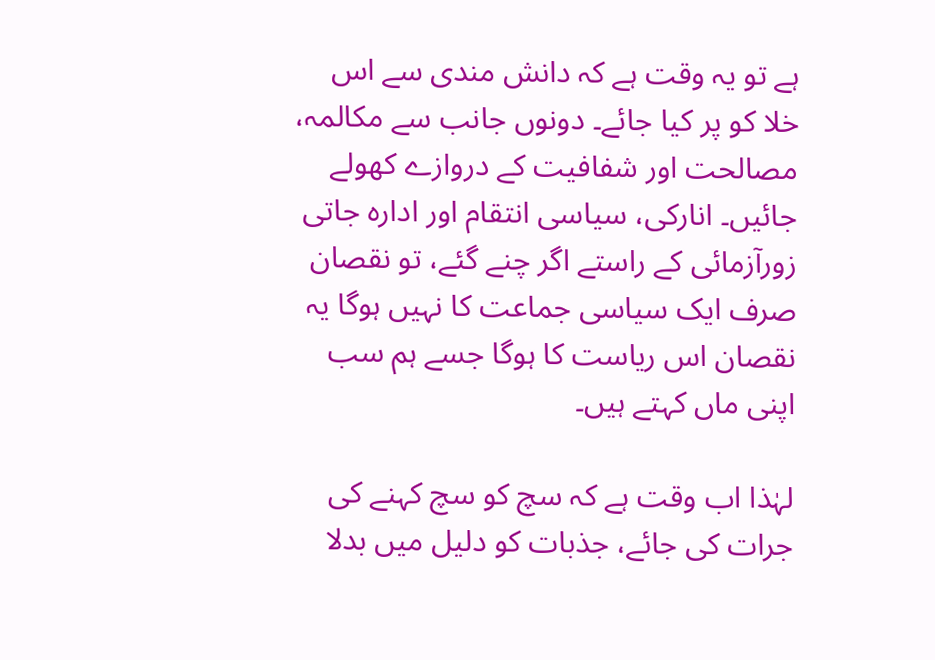ہے تو یہ وقت ہے کہ دانش مندی سے اس خلا کو پر کیا جائے۔ دونوں جانب سے مکالمہ، مصالحت اور شفافیت کے دروازے کھولے جائیں۔ انارکی، سیاسی انتقام اور ادارہ جاتی زورآزمائی کے راستے اگر چنے گئے، تو نقصان صرف ایک سیاسی جماعت کا نہیں ہوگا یہ نقصان اس ریاست کا ہوگا جسے ہم سب اپنی ماں کہتے ہیں۔

لہٰذا اب وقت ہے کہ سچ کو سچ کہنے کی جرات کی جائے، جذبات کو دلیل میں بدلا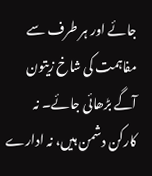جائے اور ہر طرف سے مفاہمت کی شاخ زیتون آگے بڑھائی جائے۔ نہ کارکن دشمن ہیں، نہ ادارے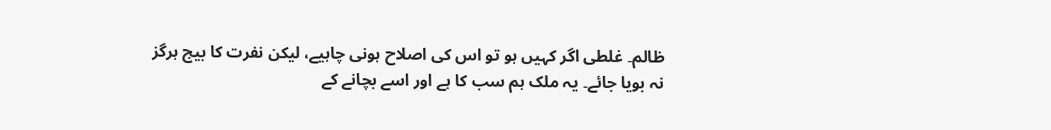ظالم۔ غلطی اگر کہیں ہو تو اس کی اصلاح ہونی چاہیے، لیکن نفرت کا بیج ہرگز نہ بویا جائے۔ یہ ملک ہم سب کا ہے اور اسے بچانے کے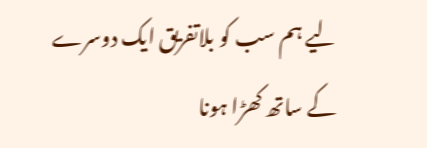لیے ہم سب کو بلاتفریق ایک دوسرے کے ساتھ کھڑا ہونا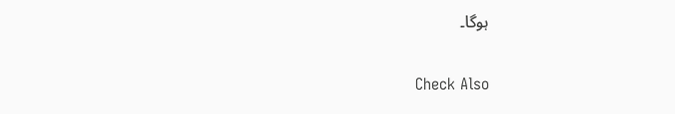ہوگا۔

Check Also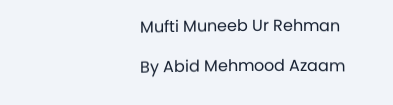Mufti Muneeb Ur Rehman

By Abid Mehmood Azaam